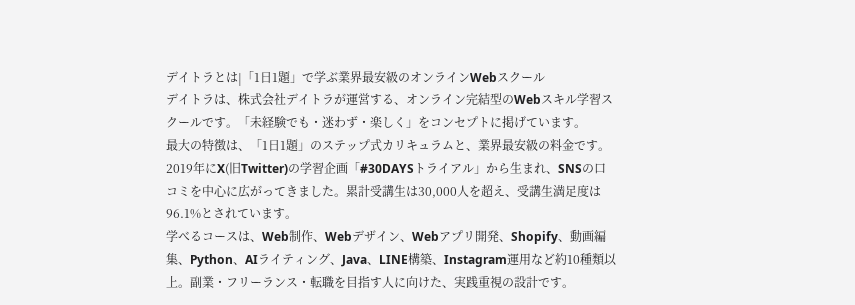デイトラとは|「1日1題」で学ぶ業界最安級のオンラインWebスクール
デイトラは、株式会社デイトラが運営する、オンライン完結型のWebスキル学習スクールです。「未経験でも・迷わず・楽しく」をコンセプトに掲げています。
最大の特徴は、「1日1題」のステップ式カリキュラムと、業界最安級の料金です。2019年にX(旧Twitter)の学習企画「#30DAYSトライアル」から生まれ、SNSの口コミを中心に広がってきました。累計受講生は30,000人を超え、受講生満足度は96.1%とされています。
学べるコースは、Web制作、Webデザイン、Webアプリ開発、Shopify、動画編集、Python、AIライティング、Java、LINE構築、Instagram運用など約10種類以上。副業・フリーランス・転職を目指す人に向けた、実践重視の設計です。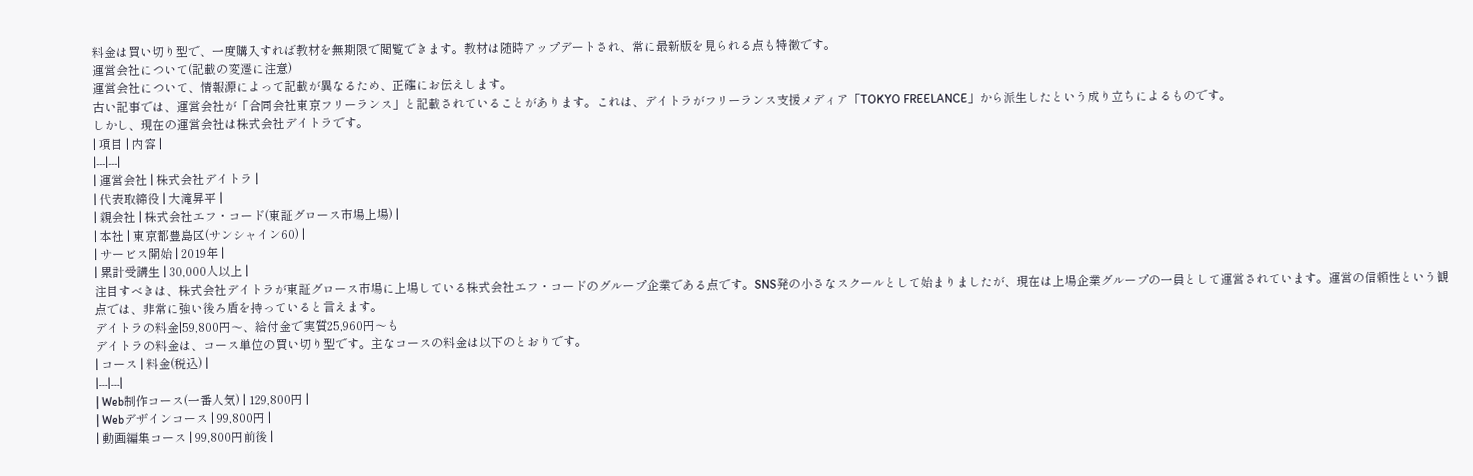料金は買い切り型で、一度購入すれば教材を無期限で閲覧できます。教材は随時アップデートされ、常に最新版を見られる点も特徴です。
運営会社について(記載の変遷に注意)
運営会社について、情報源によって記載が異なるため、正確にお伝えします。
古い記事では、運営会社が「合同会社東京フリーランス」と記載されていることがあります。これは、デイトラがフリーランス支援メディア「TOKYO FREELANCE」から派生したという成り立ちによるものです。
しかし、現在の運営会社は株式会社デイトラです。
| 項目 | 内容 |
|---|---|
| 運営会社 | 株式会社デイトラ |
| 代表取締役 | 大滝昇平 |
| 親会社 | 株式会社エフ・コード(東証グロース市場上場) |
| 本社 | 東京都豊島区(サンシャイン60) |
| サービス開始 | 2019年 |
| 累計受講生 | 30,000人以上 |
注目すべきは、株式会社デイトラが東証グロース市場に上場している株式会社エフ・コードのグループ企業である点です。SNS発の小さなスクールとして始まりましたが、現在は上場企業グループの一員として運営されています。運営の信頼性という観点では、非常に強い後ろ盾を持っていると言えます。
デイトラの料金|59,800円〜、給付金で実質25,960円〜も
デイトラの料金は、コース単位の買い切り型です。主なコースの料金は以下のとおりです。
| コース | 料金(税込) |
|---|---|
| Web制作コース(一番人気) | 129,800円 |
| Webデザインコース | 99,800円 |
| 動画編集コース | 99,800円前後 |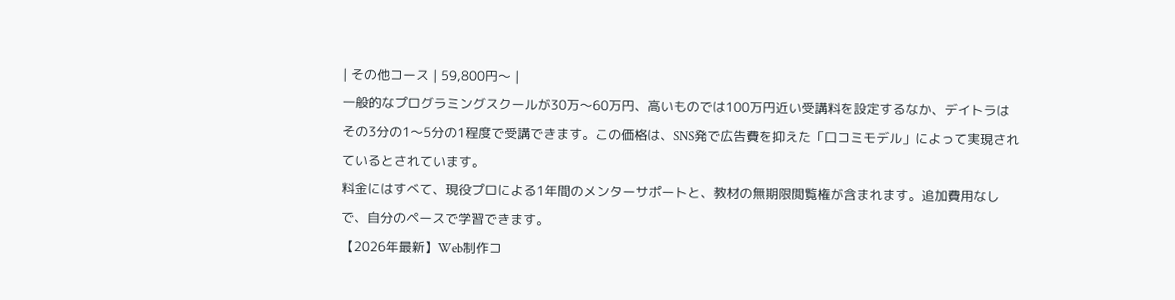| その他コース | 59,800円〜 |
一般的なプログラミングスクールが30万〜60万円、高いものでは100万円近い受講料を設定するなか、デイトラはその3分の1〜5分の1程度で受講できます。この価格は、SNS発で広告費を抑えた「口コミモデル」によって実現されているとされています。
料金にはすべて、現役プロによる1年間のメンターサポートと、教材の無期限閲覧権が含まれます。追加費用なしで、自分のペースで学習できます。
【2026年最新】Web制作コ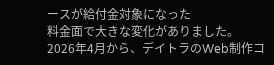ースが給付金対象になった
料金面で大きな変化がありました。2026年4月から、デイトラのWeb制作コ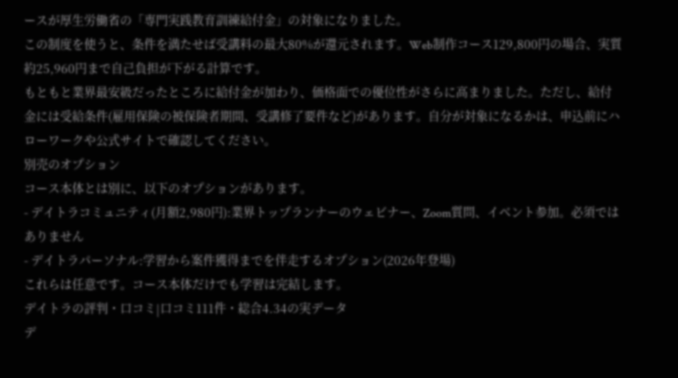ースが厚生労働省の「専門実践教育訓練給付金」の対象になりました。
この制度を使うと、条件を満たせば受講料の最大80%が還元されます。Web制作コース129,800円の場合、実質約25,960円まで自己負担が下がる計算です。
もともと業界最安級だったところに給付金が加わり、価格面での優位性がさらに高まりました。ただし、給付金には受給条件(雇用保険の被保険者期間、受講修了要件など)があります。自分が対象になるかは、申込前にハローワークや公式サイトで確認してください。
別売のオプション
コース本体とは別に、以下のオプションがあります。
- デイトラコミュニティ(月額2,980円):業界トップランナーのウェビナー、Zoom質問、イベント参加。必須ではありません
- デイトラパーソナル:学習から案件獲得までを伴走するオプション(2026年登場)
これらは任意です。コース本体だけでも学習は完結します。
デイトラの評判・口コミ|口コミ111件・総合4.34の実データ
デ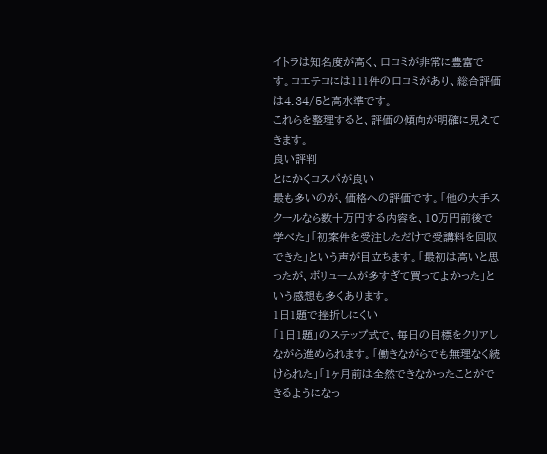イトラは知名度が高く、口コミが非常に豊富です。コエテコには111件の口コミがあり、総合評価は4.34/5と高水準です。
これらを整理すると、評価の傾向が明確に見えてきます。
良い評判
とにかくコスパが良い
最も多いのが、価格への評価です。「他の大手スクールなら数十万円する内容を、10万円前後で学べた」「初案件を受注しただけで受講料を回収できた」という声が目立ちます。「最初は高いと思ったが、ボリュームが多すぎて買ってよかった」という感想も多くあります。
1日1題で挫折しにくい
「1日1題」のステップ式で、毎日の目標をクリアしながら進められます。「働きながらでも無理なく続けられた」「1ヶ月前は全然できなかったことができるようになっ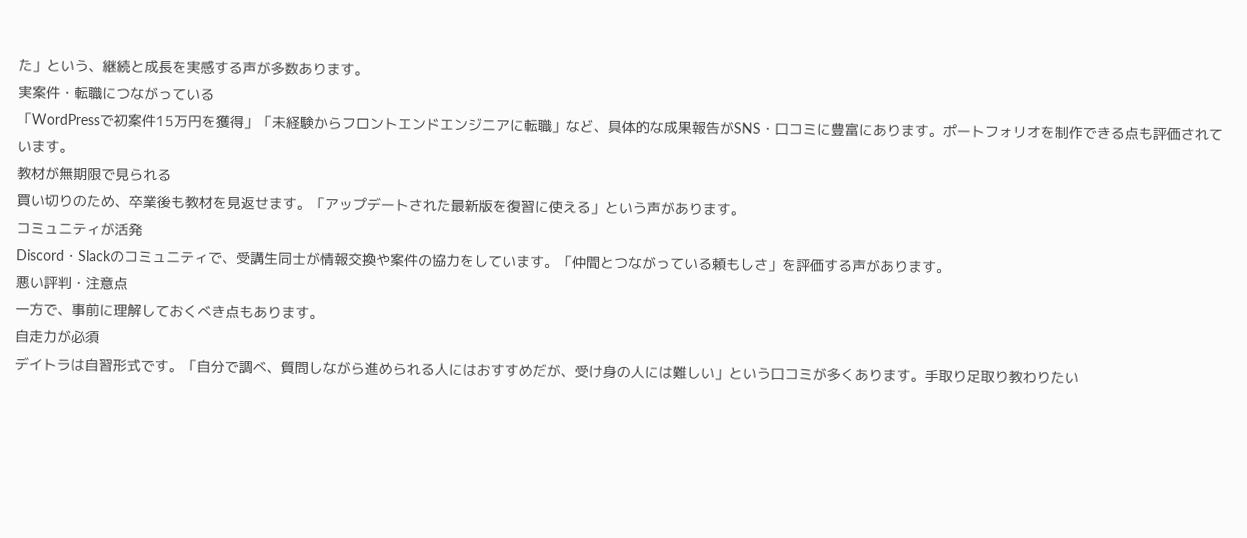た」という、継続と成長を実感する声が多数あります。
実案件・転職につながっている
「WordPressで初案件15万円を獲得」「未経験からフロントエンドエンジニアに転職」など、具体的な成果報告がSNS・口コミに豊富にあります。ポートフォリオを制作できる点も評価されています。
教材が無期限で見られる
買い切りのため、卒業後も教材を見返せます。「アップデートされた最新版を復習に使える」という声があります。
コミュニティが活発
Discord・Slackのコミュニティで、受講生同士が情報交換や案件の協力をしています。「仲間とつながっている頼もしさ」を評価する声があります。
悪い評判・注意点
一方で、事前に理解しておくべき点もあります。
自走力が必須
デイトラは自習形式です。「自分で調べ、質問しながら進められる人にはおすすめだが、受け身の人には難しい」という口コミが多くあります。手取り足取り教わりたい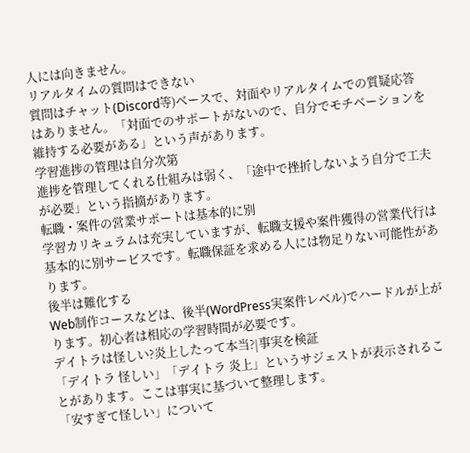人には向きません。
リアルタイムの質問はできない
質問はチャット(Discord等)ベースで、対面やリアルタイムでの質疑応答はありません。「対面でのサポートがないので、自分でモチベーションを維持する必要がある」という声があります。
学習進捗の管理は自分次第
進捗を管理してくれる仕組みは弱く、「途中で挫折しないよう自分で工夫が必要」という指摘があります。
転職・案件の営業サポートは基本的に別
学習カリキュラムは充実していますが、転職支援や案件獲得の営業代行は基本的に別サービスです。転職保証を求める人には物足りない可能性があります。
後半は難化する
Web制作コースなどは、後半(WordPress実案件レベル)でハードルが上がります。初心者は相応の学習時間が必要です。
デイトラは怪しい?炎上したって本当?|事実を検証
「デイトラ 怪しい」「デイトラ 炎上」というサジェストが表示されることがあります。ここは事実に基づいて整理します。
「安すぎて怪しい」について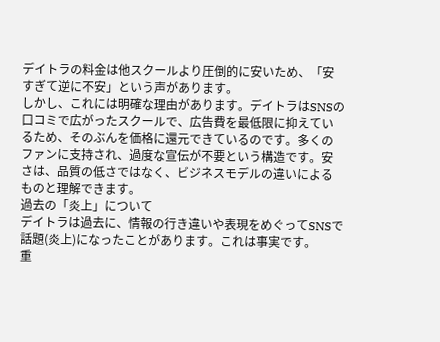デイトラの料金は他スクールより圧倒的に安いため、「安すぎて逆に不安」という声があります。
しかし、これには明確な理由があります。デイトラはSNSの口コミで広がったスクールで、広告費を最低限に抑えているため、そのぶんを価格に還元できているのです。多くのファンに支持され、過度な宣伝が不要という構造です。安さは、品質の低さではなく、ビジネスモデルの違いによるものと理解できます。
過去の「炎上」について
デイトラは過去に、情報の行き違いや表現をめぐってSNSで話題(炎上)になったことがあります。これは事実です。
重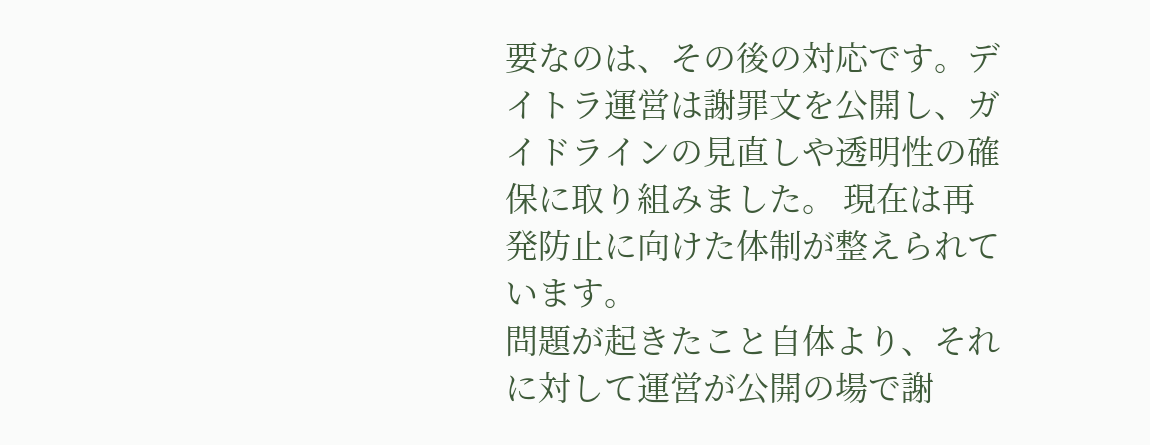要なのは、その後の対応です。デイトラ運営は謝罪文を公開し、ガイドラインの見直しや透明性の確保に取り組みました。 現在は再発防止に向けた体制が整えられています。
問題が起きたこと自体より、それに対して運営が公開の場で謝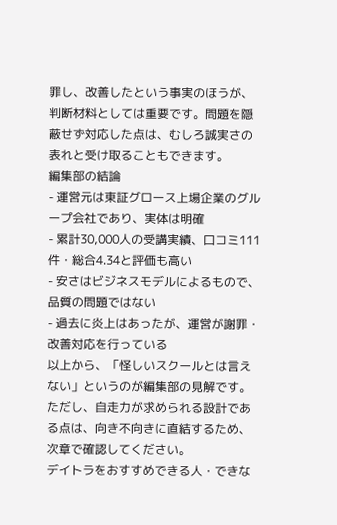罪し、改善したという事実のほうが、判断材料としては重要です。問題を隠蔽せず対応した点は、むしろ誠実さの表れと受け取ることもできます。
編集部の結論
- 運営元は東証グロース上場企業のグループ会社であり、実体は明確
- 累計30,000人の受講実績、口コミ111件・総合4.34と評価も高い
- 安さはビジネスモデルによるもので、品質の問題ではない
- 過去に炎上はあったが、運営が謝罪・改善対応を行っている
以上から、「怪しいスクールとは言えない」というのが編集部の見解です。ただし、自走力が求められる設計である点は、向き不向きに直結するため、次章で確認してください。
デイトラをおすすめできる人・できな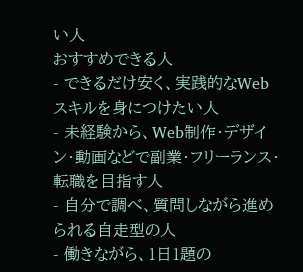い人
おすすめできる人
- できるだけ安く、実践的なWebスキルを身につけたい人
- 未経験から、Web制作・デザイン・動画などで副業・フリーランス・転職を目指す人
- 自分で調べ、質問しながら進められる自走型の人
- 働きながら、1日1題の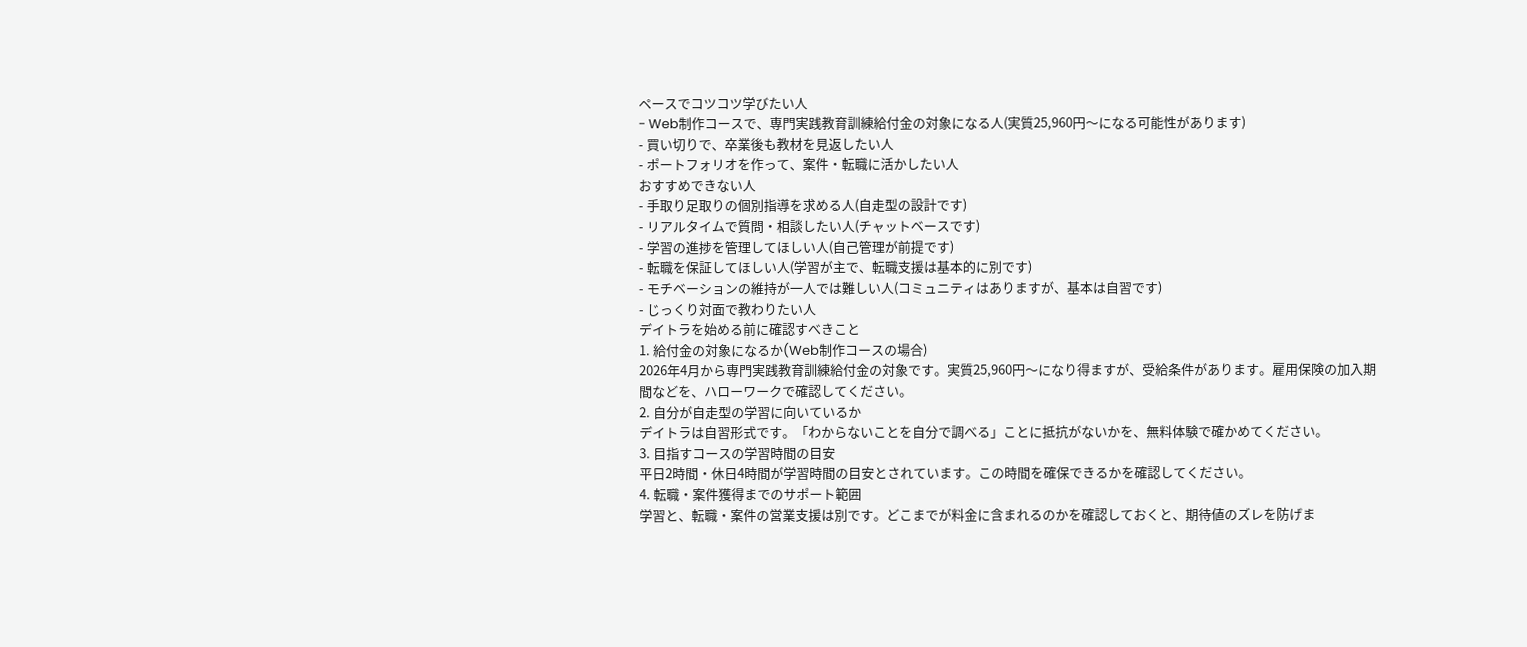ペースでコツコツ学びたい人
- Web制作コースで、専門実践教育訓練給付金の対象になる人(実質25,960円〜になる可能性があります)
- 買い切りで、卒業後も教材を見返したい人
- ポートフォリオを作って、案件・転職に活かしたい人
おすすめできない人
- 手取り足取りの個別指導を求める人(自走型の設計です)
- リアルタイムで質問・相談したい人(チャットベースです)
- 学習の進捗を管理してほしい人(自己管理が前提です)
- 転職を保証してほしい人(学習が主で、転職支援は基本的に別です)
- モチベーションの維持が一人では難しい人(コミュニティはありますが、基本は自習です)
- じっくり対面で教わりたい人
デイトラを始める前に確認すべきこと
1. 給付金の対象になるか(Web制作コースの場合)
2026年4月から専門実践教育訓練給付金の対象です。実質25,960円〜になり得ますが、受給条件があります。雇用保険の加入期間などを、ハローワークで確認してください。
2. 自分が自走型の学習に向いているか
デイトラは自習形式です。「わからないことを自分で調べる」ことに抵抗がないかを、無料体験で確かめてください。
3. 目指すコースの学習時間の目安
平日2時間・休日4時間が学習時間の目安とされています。この時間を確保できるかを確認してください。
4. 転職・案件獲得までのサポート範囲
学習と、転職・案件の営業支援は別です。どこまでが料金に含まれるのかを確認しておくと、期待値のズレを防げま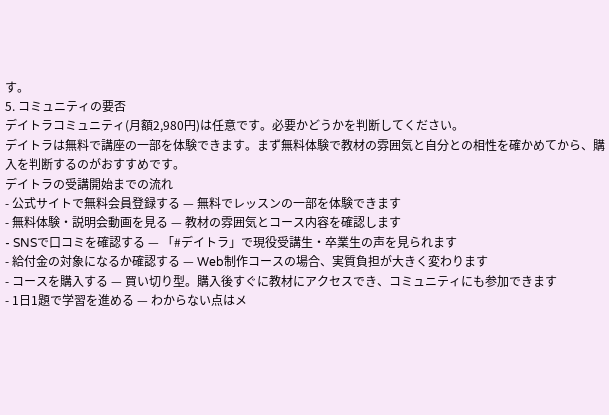す。
5. コミュニティの要否
デイトラコミュニティ(月額2,980円)は任意です。必要かどうかを判断してください。
デイトラは無料で講座の一部を体験できます。まず無料体験で教材の雰囲気と自分との相性を確かめてから、購入を判断するのがおすすめです。
デイトラの受講開始までの流れ
- 公式サイトで無料会員登録する — 無料でレッスンの一部を体験できます
- 無料体験・説明会動画を見る — 教材の雰囲気とコース内容を確認します
- SNSで口コミを確認する — 「#デイトラ」で現役受講生・卒業生の声を見られます
- 給付金の対象になるか確認する — Web制作コースの場合、実質負担が大きく変わります
- コースを購入する — 買い切り型。購入後すぐに教材にアクセスでき、コミュニティにも参加できます
- 1日1題で学習を進める — わからない点はメ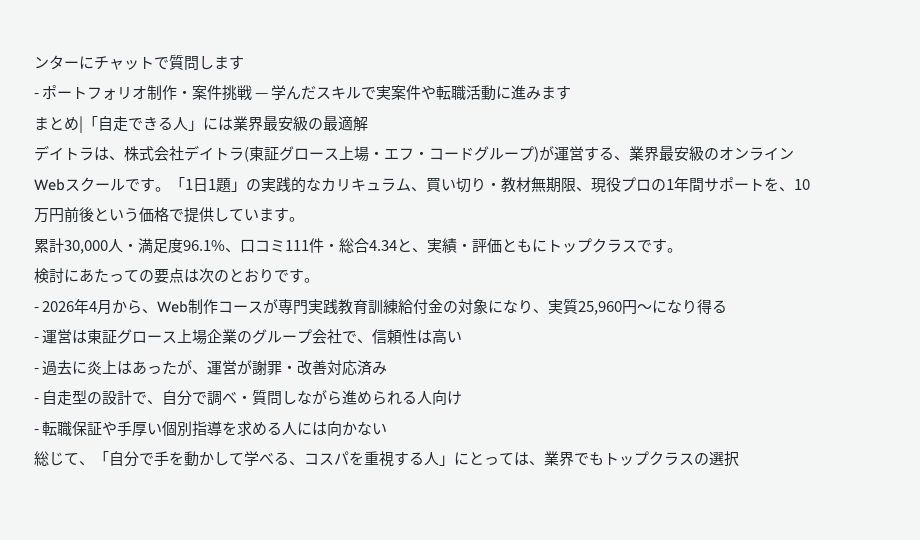ンターにチャットで質問します
- ポートフォリオ制作・案件挑戦 — 学んだスキルで実案件や転職活動に進みます
まとめ|「自走できる人」には業界最安級の最適解
デイトラは、株式会社デイトラ(東証グロース上場・エフ・コードグループ)が運営する、業界最安級のオンラインWebスクールです。「1日1題」の実践的なカリキュラム、買い切り・教材無期限、現役プロの1年間サポートを、10万円前後という価格で提供しています。
累計30,000人・満足度96.1%、口コミ111件・総合4.34と、実績・評価ともにトップクラスです。
検討にあたっての要点は次のとおりです。
- 2026年4月から、Web制作コースが専門実践教育訓練給付金の対象になり、実質25,960円〜になり得る
- 運営は東証グロース上場企業のグループ会社で、信頼性は高い
- 過去に炎上はあったが、運営が謝罪・改善対応済み
- 自走型の設計で、自分で調べ・質問しながら進められる人向け
- 転職保証や手厚い個別指導を求める人には向かない
総じて、「自分で手を動かして学べる、コスパを重視する人」にとっては、業界でもトップクラスの選択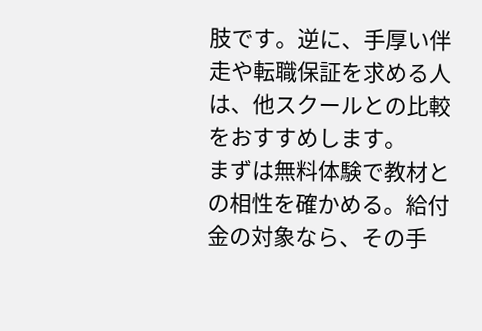肢です。逆に、手厚い伴走や転職保証を求める人は、他スクールとの比較をおすすめします。
まずは無料体験で教材との相性を確かめる。給付金の対象なら、その手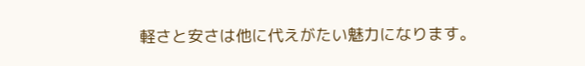軽さと安さは他に代えがたい魅力になります。